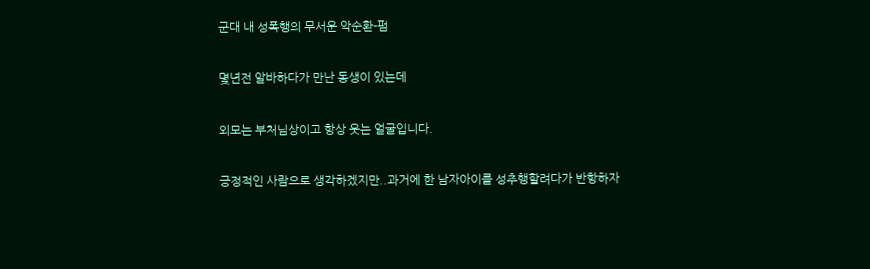군대 내 성폭행의 무서운 악순환-펌

몇년전 알바하다가 만난 동생이 있는데

외모는 부처님상이고 항상 웃는 얼굴입니다.

긍정적인 사람으로 생각하겠지만..과거에 한 남자아이를 성추행할려다가 반항하자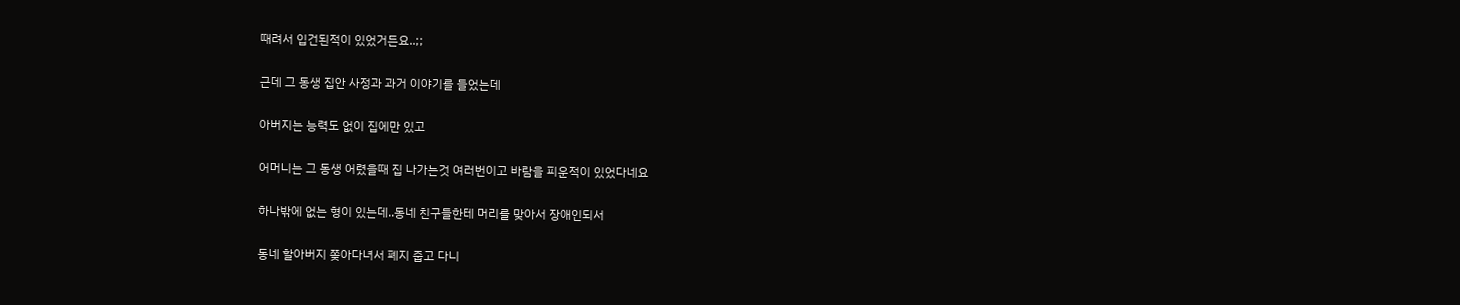때려서 입건된적이 있었거든요..;;

근데 그 동생 집안 사정과 과거 이야기를 들었는데

아버지는 능력도 없이 집에만 있고

어머니는 그 동생 어렸을때 집 나가는것 여러번이고 바람을 피운적이 있었다네요

하나밖에 없는 형이 있는데..동네 친구들한테 머리를 맞아서 장애인되서

동네 할아버지 쫒아다녀서 폐지 줍고 다니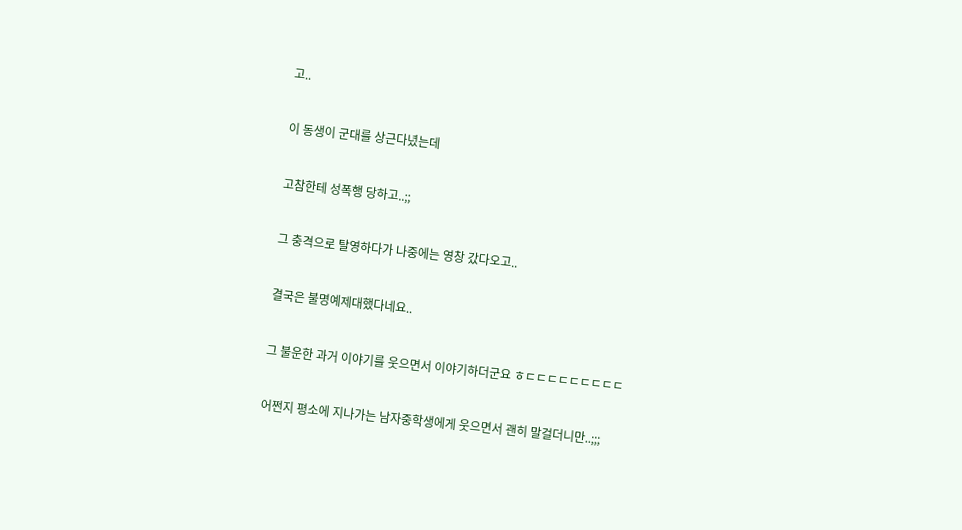고..

이 동생이 군대를 상근다녔는데

고참한테 성폭행 당하고..;;

그 충격으로 탈영하다가 나중에는 영창 갔다오고..

결국은 불명예제대했다네요..

그 불운한 과거 이야기를 웃으면서 이야기하더군요 ㅎㄷㄷㄷㄷㄷㄷㄷㄷㄷ

어쩐지 평소에 지나가는 남자중학생에게 웃으면서 괜히 말걸더니만..;;;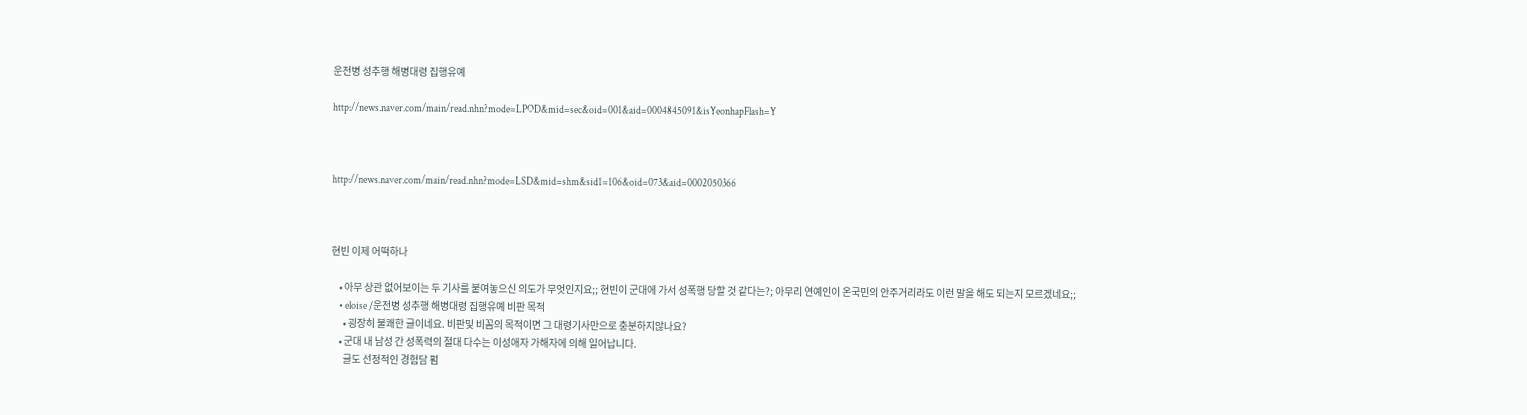운전병 성추행 해병대령 집행유예

http://news.naver.com/main/read.nhn?mode=LPOD&mid=sec&oid=001&aid=0004845091&isYeonhapFlash=Y



http://news.naver.com/main/read.nhn?mode=LSD&mid=shm&sid1=106&oid=073&aid=0002050366



현빈 이제 어떡하나

    • 아무 상관 없어보이는 두 기사를 붙여놓으신 의도가 무엇인지요;; 현빈이 군대에 가서 성폭행 당할 것 같다는?; 아무리 연예인이 온국민의 안주거리라도 이런 말을 해도 되는지 모르겠네요;;
    • eloise /운전병 성추행 해병대령 집행유예 비판 목적
      • 굉장히 불쾌한 글이네요. 비판및 비꼼의 목적이면 그 대령기사만으로 충분하지않나요?
    • 군대 내 남성 간 성폭력의 절대 다수는 이성애자 가해자에 의해 일어납니다.
      글도 선정적인 경험담 펌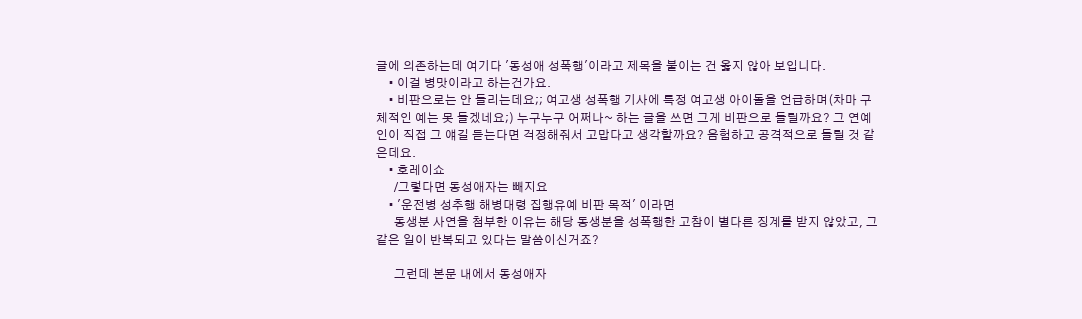글에 의존하는데 여기다 '동성애 성폭행'이라고 제목을 붙이는 건 옳지 않아 보입니다.
    • 이걸 병맛이라고 하는건가요.
    • 비판으로는 안 들리는데요;; 여고생 성폭행 기사에 특정 여고생 아이돌을 언급하며(차마 구체적인 예는 못 들겠네요;) 누구누구 어쩌나~ 하는 글을 쓰면 그게 비판으로 들릴까요? 그 연예인이 직접 그 얘길 듣는다면 걱정해줘서 고맙다고 생각할까요? 음험하고 공격적으로 들릴 것 같은데요.
    • 호레이쇼
      /그렇다면 동성애자는 빼지요
    • '운전병 성추행 해병대령 집행유예 비판 목적' 이라면
      동생분 사연을 첨부한 이유는 해당 동생분을 성폭행한 고참이 별다른 징계를 받지 않았고, 그 같은 일이 반복되고 있다는 말씀이신거죠?

      그런데 본문 내에서 동성애자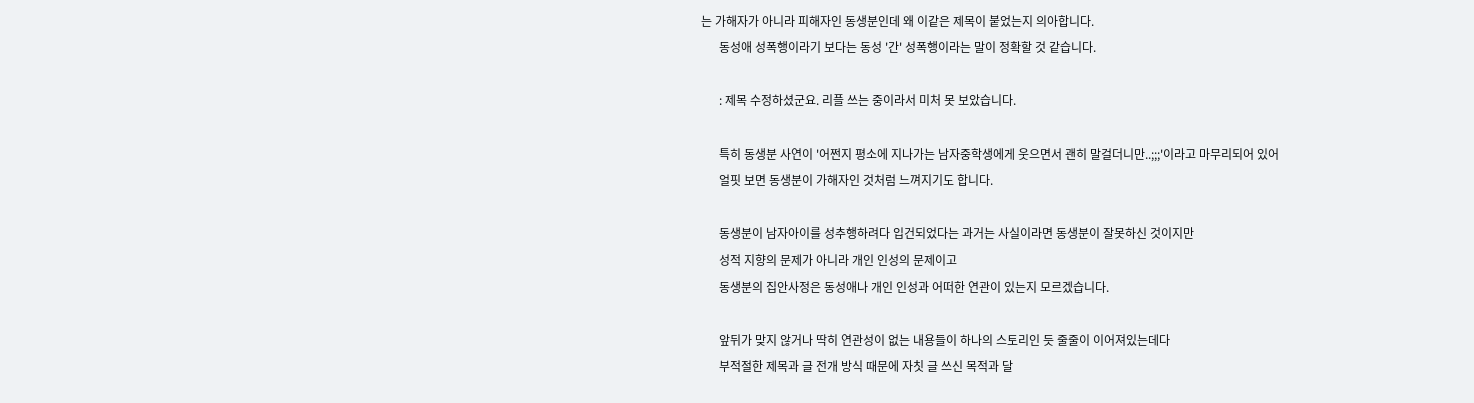는 가해자가 아니라 피해자인 동생분인데 왜 이같은 제목이 붙었는지 의아합니다.
      동성애 성폭행이라기 보다는 동성 '간' 성폭행이라는 말이 정확할 것 같습니다.

      : 제목 수정하셨군요. 리플 쓰는 중이라서 미처 못 보았습니다.

      특히 동생분 사연이 '어쩐지 평소에 지나가는 남자중학생에게 웃으면서 괜히 말걸더니만..;;;'이라고 마무리되어 있어
      얼핏 보면 동생분이 가해자인 것처럼 느껴지기도 합니다.

      동생분이 남자아이를 성추행하려다 입건되었다는 과거는 사실이라면 동생분이 잘못하신 것이지만
      성적 지향의 문제가 아니라 개인 인성의 문제이고
      동생분의 집안사정은 동성애나 개인 인성과 어떠한 연관이 있는지 모르겠습니다.

      앞뒤가 맞지 않거나 딱히 연관성이 없는 내용들이 하나의 스토리인 듯 줄줄이 이어져있는데다
      부적절한 제목과 글 전개 방식 때문에 자칫 글 쓰신 목적과 달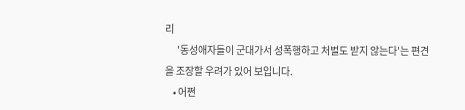리
      '동성애자들이 군대가서 성폭행하고 처벌도 받지 않는다'는 편견을 조장할 우려가 있어 보입니다.
    • 어쩐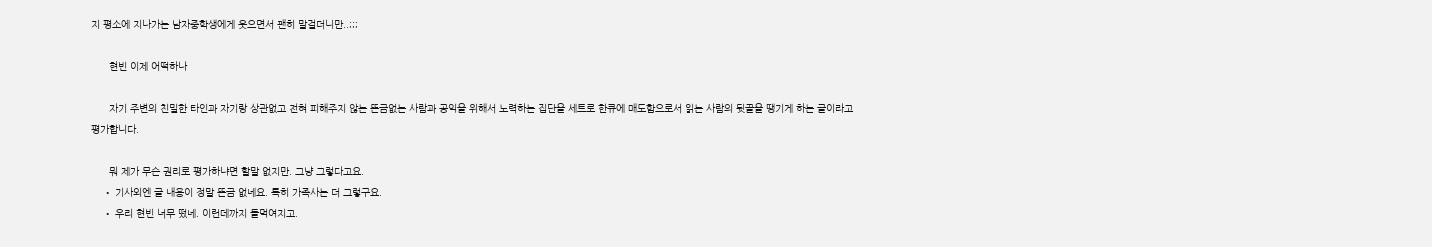지 평소에 지나가는 남자중학생에게 웃으면서 괜히 말걸더니만..;;;

      현빈 이제 어떡하나

      자기 주변의 친밀한 타인과 자기랑 상관없고 전혀 피해주지 않는 뜬금없는 사람과 공익을 위해서 노력하는 집단을 세트로 한큐에 매도함으로서 읽는 사람의 뒷골을 땡기게 하는 글이라고 평가합니다.

      뭐 제가 무슨 권리로 평가하냐면 할말 없지만. 그냥 그렇다고요.
    • 기사외엔 글 내용이 정말 뜬금 없네요. 특히 가족사는 더 그렇구요.
    • 우리 현빈 너무 떴네. 이런데까지 들먹여지고.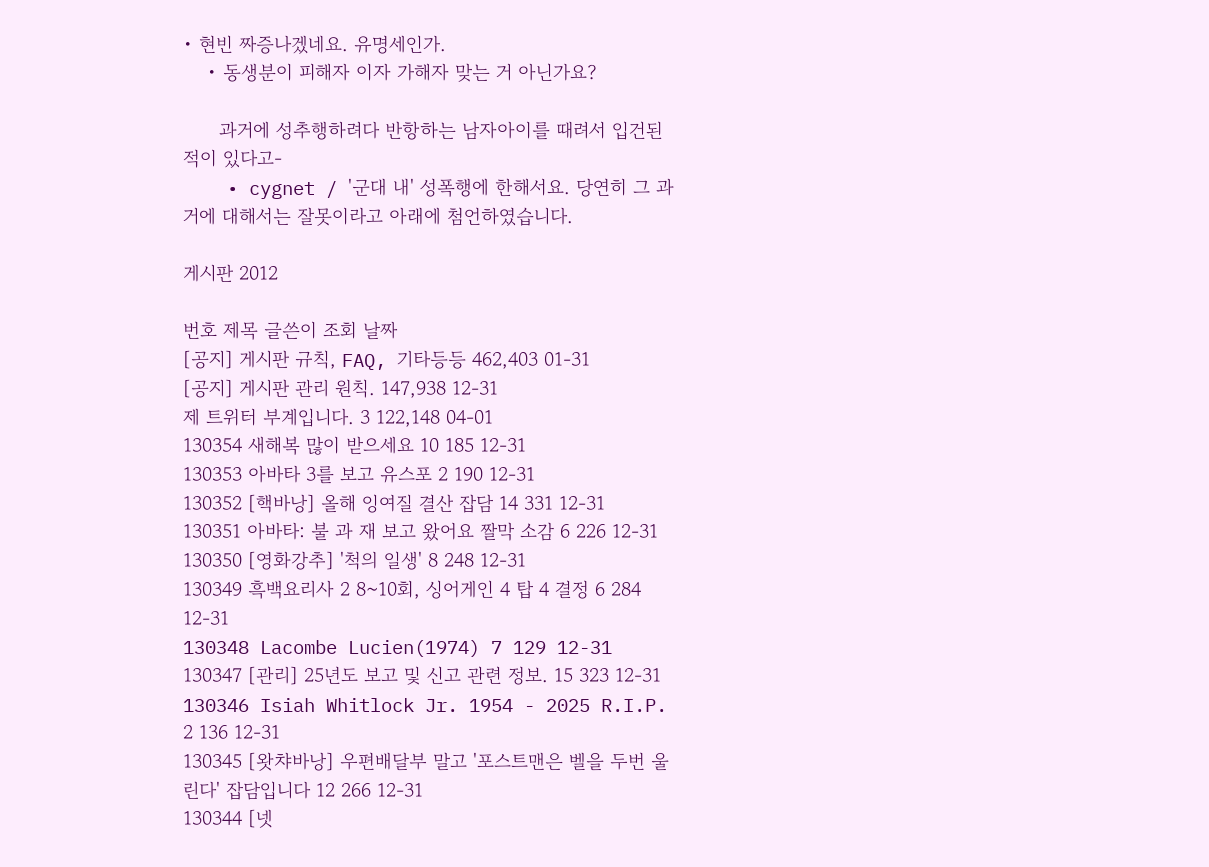• 현빈 짜증나겠네요. 유명세인가.
    • 동생분이 피해자 이자 가해자 맞는 거 아닌가요?

      과거에 성추행하려다 반항하는 남자아이를 때려서 입건된 적이 있다고-
    • cygnet / '군대 내' 성폭행에 한해서요. 당연히 그 과거에 대해서는 잘못이라고 아래에 첨언하였습니다.

게시판 2012

번호 제목 글쓴이 조회 날짜
[공지] 게시판 규칙, FAQ, 기타등등 462,403 01-31
[공지] 게시판 관리 원칙. 147,938 12-31
제 트위터 부계입니다. 3 122,148 04-01
130354 새해복 많이 받으세요 10 185 12-31
130353 아바타 3를 보고 유스포 2 190 12-31
130352 [핵바낭] 올해 잉여질 결산 잡담 14 331 12-31
130351 아바타: 불 과 재 보고 왔어요 짤막 소감 6 226 12-31
130350 [영화강추] '척의 일생' 8 248 12-31
130349 흑백요리사 2 8~10회, 싱어게인 4 탑 4 결정 6 284 12-31
130348 Lacombe Lucien(1974) 7 129 12-31
130347 [관리] 25년도 보고 및 신고 관련 정보. 15 323 12-31
130346 Isiah Whitlock Jr. 1954 - 2025 R.I.P. 2 136 12-31
130345 [왓챠바낭] 우편배달부 말고 '포스트맨은 벨을 두번 울린다' 잡담입니다 12 266 12-31
130344 [넷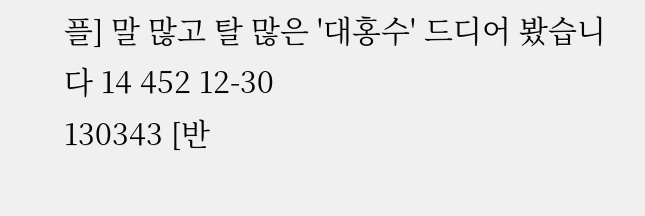플] 말 많고 탈 많은 '대홍수' 드디어 봤습니다 14 452 12-30
130343 [반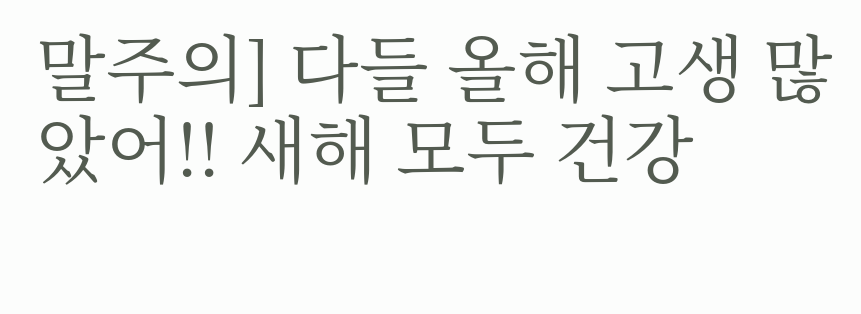말주의] 다들 올해 고생 많았어!! 새해 모두 건강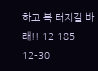하고 복 터지길 바래!! 12 185 12-30